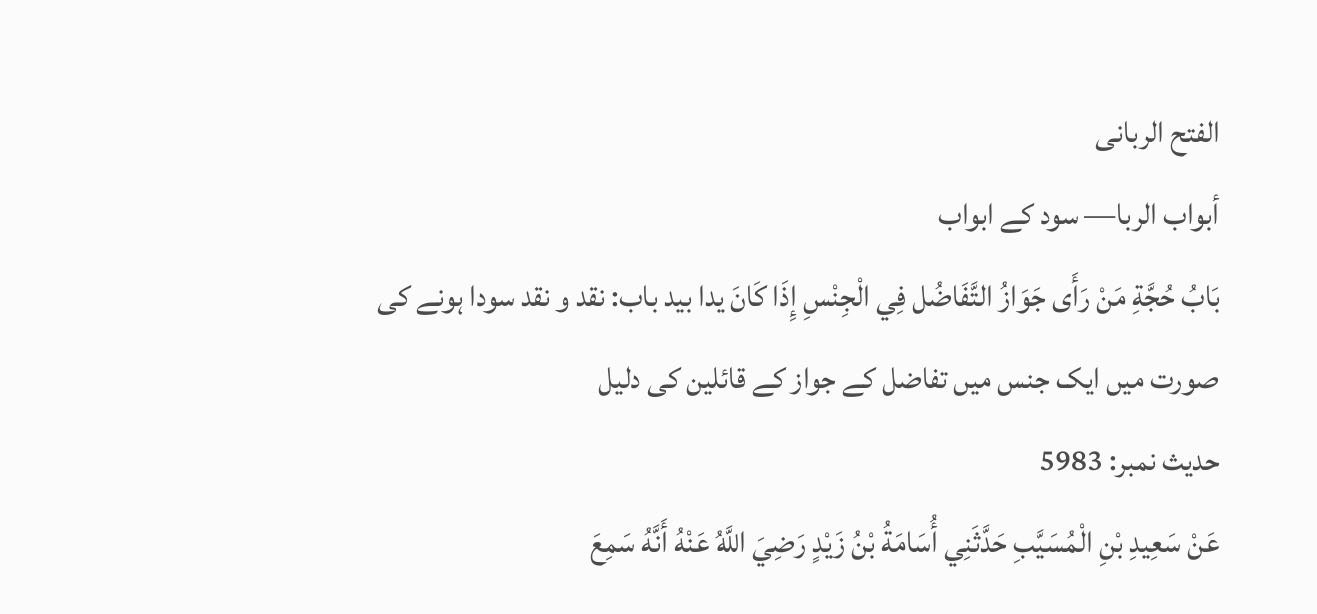الفتح الربانی
أبواب الربا— سود کے ابواب
بَابُ حُجَّةِ مَنْ رَأَى جَوَازُ التَّفَاضُل فِي الْجِنْسِ إِذَا كَانَ يدا بيد باب: نقد و نقد سودا ہونے کی صورت میں ایک جنس میں تفاضل کے جواز کے قائلین کی دلیل
حدیث نمبر: 5983
عَنْ سَعِيدِ بْنِ الْمُسَيَّبِ حَدَّثَنِي أُسَامَةُ بْنُ زَيْدٍ رَضِيَ اللَّهُ عَنْهُ أَنَّهُ سَمِعَ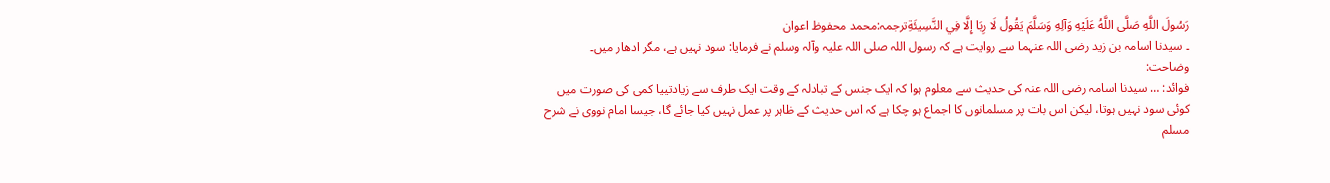رَسُولَ اللَّهِ صَلَّى اللَّهُ عَلَيْهِ وَآلِهِ وَسَلَّمَ يَقُولُ لَا رِبَا إِلَّا فِي النَّسِيئَةِترجمہ:محمد محفوظ اعوان
۔ سیدنا اسامہ بن زید رضی اللہ عنہما سے روایت ہے کہ رسول اللہ صلی اللہ علیہ وآلہ وسلم نے فرمایا: سود نہیں ہے، مگر ادھار میں۔
وضاحت:
فوائد: … سیدنا اسامہ رضی اللہ عنہ کی حدیث سے معلوم ہوا کہ ایک جنس کے تبادلہ کے وقت ایک طرف سے زیادتییا کمی کی صورت میں کوئی سود نہیں ہوتا، لیکن اس بات پر مسلمانوں کا اجماع ہو چکا ہے کہ اس حدیث کے ظاہر پر عمل نہیں کیا جائے گا، جیسا امام نووی نے شرح مسلم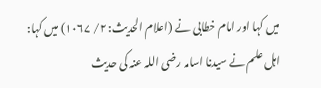میں کہا اور امام خطابی نے (اعلام الحدیث: ۲/ ۱۰۶۷) میں کہا: اہل علم نے سیدنا اسامہ رضی اللہ عنہ کی حدیث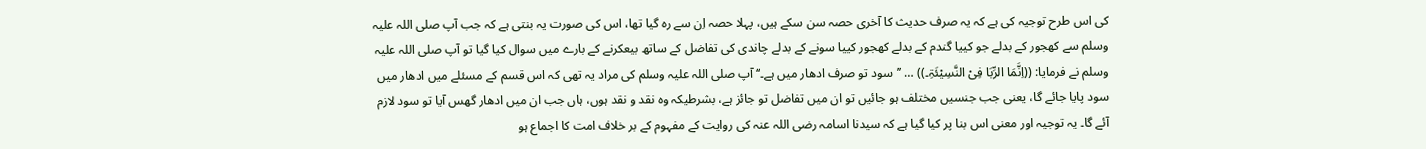کی اس طرح توجیہ کی ہے کہ یہ صرف حدیث کا آخری حصہ سن سکے ہیں، پہلا حصہ اِن سے رہ گیا تھا، اس کی صورت یہ بنتی ہے کہ جب آپ صلی اللہ علیہ وسلم سے کھجور کے بدلے جو کییا گندم کے بدلے کھجور کییا سونے کے بدلے چاندی کی تفاضل کے ساتھ بیعکرنے کے بارے میں سوال کیا گیا تو آپ صلی اللہ علیہ وسلم نے فرمایا: ((اِنَّمَا الرِّبَا فِیْ النَّسِیْئَۃِ۔)) … ’’سود تو صرف ادھار میں ہے۔‘‘ آپ صلی اللہ علیہ وسلم کی مراد یہ تھی کہ اس قسم کے مسئلے میں ادھار میں سود پایا جائے گا، یعنی جب جنسیں مختلف ہو جائیں تو ان میں تفاضل تو جائز ہے، بشرطیکہ وہ نقد و نقد ہوں، ہاں جب ان میں ادھار گھس آیا تو سود لازم آئے گا۔ یہ توجیہ اور معنی اس بنا پر کیا گیا ہے کہ سیدنا اسامہ رضی اللہ عنہ کی روایت کے مفہوم کے بر خلاف امت کا اجماع ہو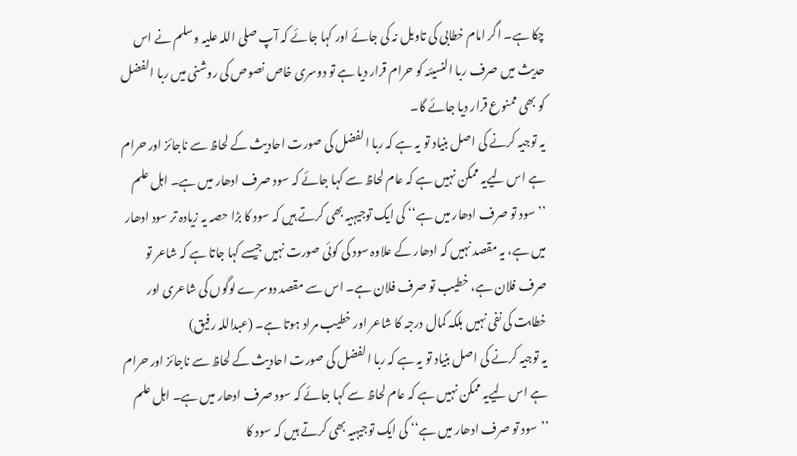چکا ہے۔ اگر امام خطابی کی تاویل نہ کی جائے اور کہا جائے کہ آپ صلی اللہ علیہ وسلم نے اس حدیث میں صرف ربا النسیئہ کو حرام قرار دیا ہے تو دوسری خاص نصوص کی روشنی میں ربا الفضل کو بھی ممنوع قرار دیا جائے گا۔
یہ توجیہ کرنے کی اصل بنیاد تو یہ ہے کہ ربا الفضل کی صورت احادیث کے لحاظ سے ناجائز اور حرام ہے اس لیےیہ ممکن نہیں ہے کہ عام لحاظ سے کہا جائے کہ سود صرف ادھار میں ہے۔ اہل علم ’’سود تو صرف ادھار میں ہے‘‘ کی ایک توجیہیہ بھی کرتے ہیں کہ سود کا بڑا حصہ یہ زیادہ تر سود ادھار میں ہے، یہ مقصد نہیں کہ ادھار کے علاوہ سود کی کوئی صورت نہیں جیسے کہا جاتا ہے کہ شاعر تو صرف فلان ہے، خطیب تو صرف فلان ہے۔ اس سے مقصد دوسرے لوگوں کی شاعری اور خطابت کی نفی نہیں بلکہ کمال درجہ کا شاعر اور خطیب مراد ہوتا ہے۔ (عبداللہ رفیق)
یہ توجیہ کرنے کی اصل بنیاد تو یہ ہے کہ ربا الفضل کی صورت احادیث کے لحاظ سے ناجائز اور حرام ہے اس لیےیہ ممکن نہیں ہے کہ عام لحاظ سے کہا جائے کہ سود صرف ادھار میں ہے۔ اہل علم ’’سود تو صرف ادھار میں ہے‘‘ کی ایک توجیہیہ بھی کرتے ہیں کہ سود کا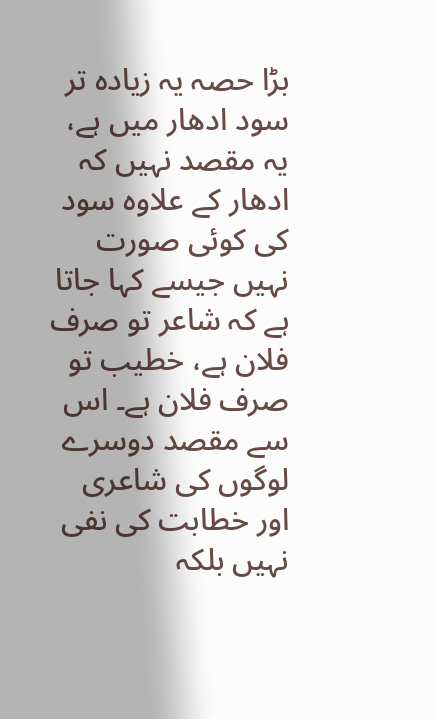بڑا حصہ یہ زیادہ تر سود ادھار میں ہے، یہ مقصد نہیں کہ ادھار کے علاوہ سود کی کوئی صورت نہیں جیسے کہا جاتا ہے کہ شاعر تو صرف فلان ہے، خطیب تو صرف فلان ہے۔ اس سے مقصد دوسرے لوگوں کی شاعری اور خطابت کی نفی نہیں بلکہ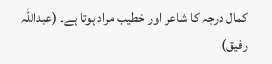کمال درجہ کا شاعر اور خطیب مراد ہوتا ہے۔ (عبداللہ رفیق)